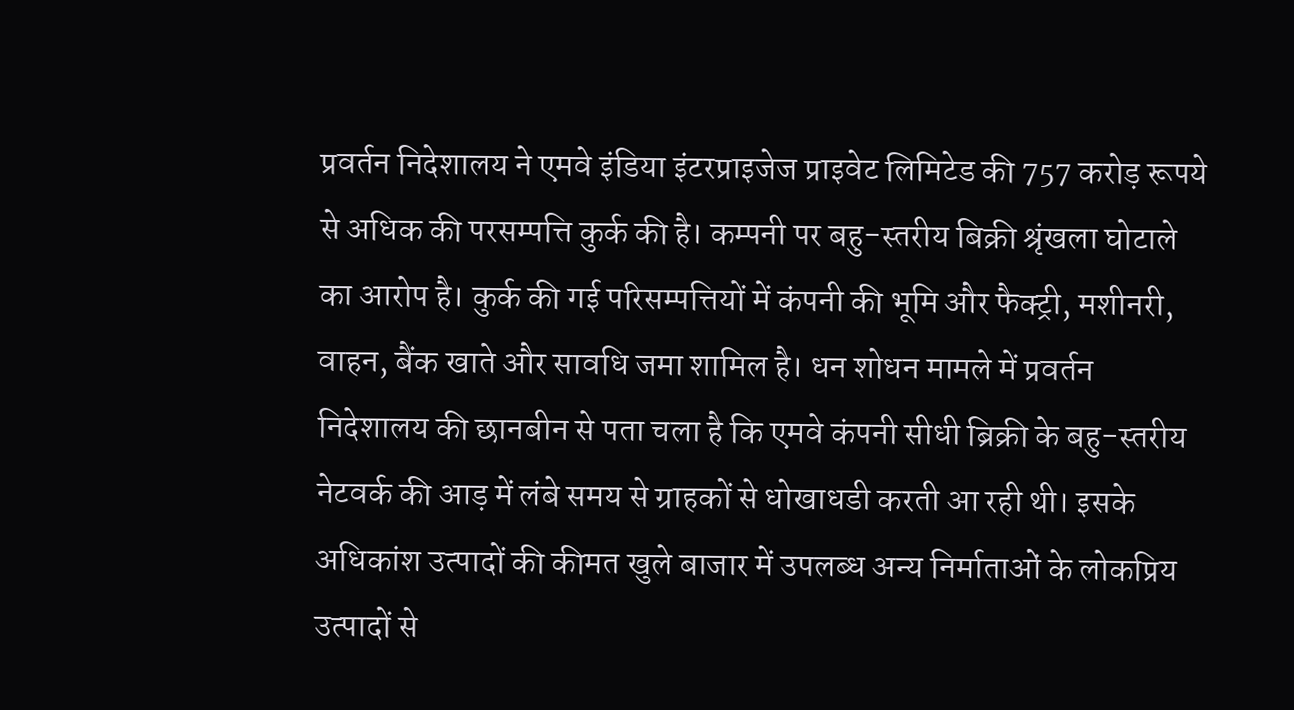प्रवर्तन निदेशालय ने एमवे इंडिया इंटरप्राइजेज प्राइवेट लिमिटेड की 757 करोड़ रूपये से अधिक की परसम्पत्ति कुर्क की है। कम्पनी पर बहु-स्तरीय बिक्री श्रृंखला घोटाले का आरोप है। कुर्क की गई परिसम्पत्तियों में कंपनी की भूमि और फैक्ट्री, मशीनरी, वाहन, बैंक खाते और सावधि जमा शामिल है। धन शोधन मामले में प्रवर्तन निदेशालय की छानबीन से पता चला है कि एमवे कंपनी सीधी ब्रिक्री के बहु-स्तरीय नेटवर्क की आड़ में लंबे समय से ग्राहकों से धोखाधडी करती आ रही थी। इसके अधिकांश उत्पादों की कीमत खुले बाजार में उपलब्ध अन्य निर्माताओं के लोकप्रिय उत्पादों से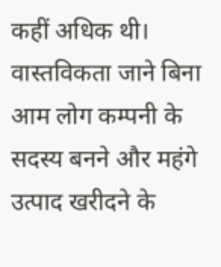कहीं अधिक थी। वास्तविकता जाने बिना आम लोग कम्पनी के सदस्य बनने और महंगे उत्पाद खरीदने के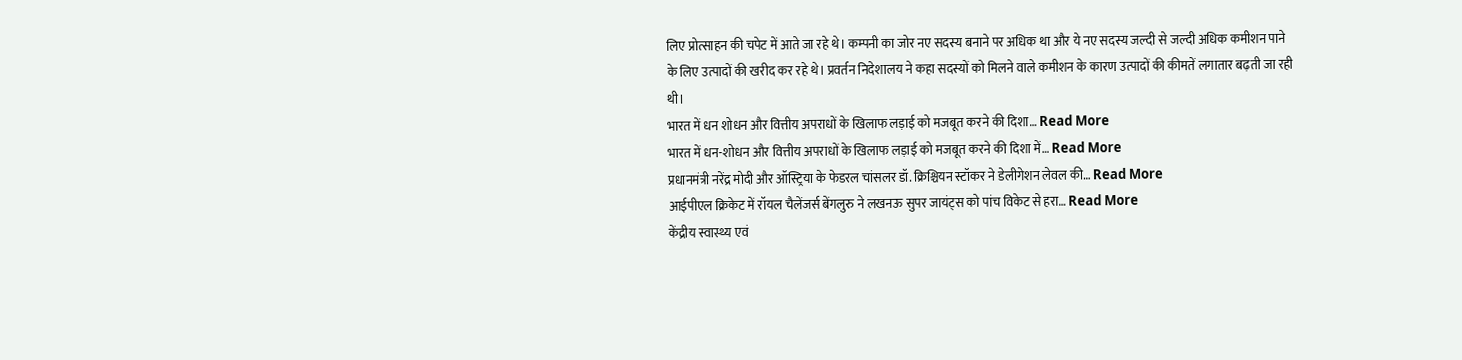लिए प्रोत्साहन की चपेट में आते जा रहे थे। कम्पनी का जोर नए सदस्य बनाने पर अधिक था और ये नए सदस्य जल्दी से जल्दी अधिक कमीशन पाने के लिए उत्पादों की खरीद कर रहे थे। प्रवर्तन निदेशालय ने कहा सदस्यों को मिलने वाले कमीशन के कारण उत्पादों की कीमतें लगातार बढ़ती जा रही थी।
भारत में धन शोधन और वित्तीय अपराधों के खिलाफ लड़ाई को मजबूत करने की दिशा… Read More
भारत में धन-शोधन और वित्तीय अपराधों के खिलाफ लड़ाई को मजबूत करने की दिशा में… Read More
प्रधानमंत्री नरेंद्र मोदी और ऑस्ट्रिया के फेडरल चांसलर डॉ. क्रिश्चियन स्टॉकर ने डेलीगेशन लेवल की… Read More
आईपीएल क्रिकेट में रॉयल चैलेंजर्स बेंगलुरु ने लखनऊ सुपर जायंट्स को पांच विकेट से हरा… Read More
केंद्रीय स्वास्थ्य एवं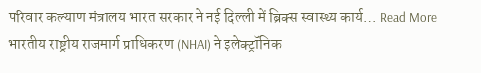परिवार कल्याण मंत्रालय भारत सरकार ने नई दिल्ली में ब्रिक्स स्वास्थ्य कार्य… Read More
भारतीय राष्ट्रीय राजमार्ग प्राधिकरण (NHAI) ने इलेक्ट्रॉनिक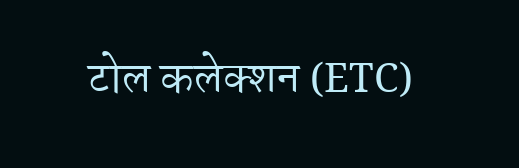टोल कलेक्शन (ETC)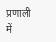प्रणाली में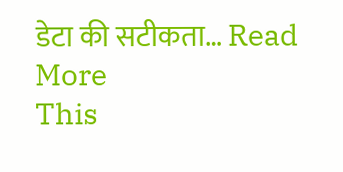डेटा की सटीकता… Read More
This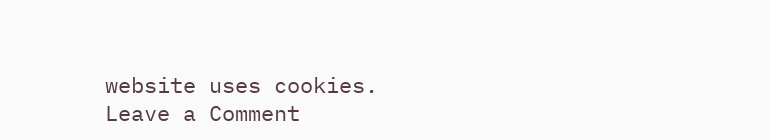website uses cookies.
Leave a Comment